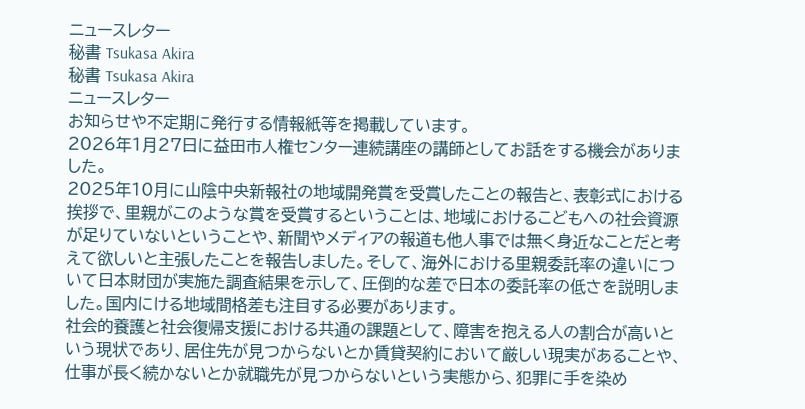ニュースレター
秘書 Tsukasa Akira
秘書 Tsukasa Akira
ニュースレター
お知らせや不定期に発行する情報紙等を掲載しています。
2026年1月27日に益田市人権センター連続講座の講師としてお話をする機会がありました。
2025年10月に山陰中央新報社の地域開発賞を受賞したことの報告と、表彰式における挨拶で、里親がこのような賞を受賞するということは、地域におけるこどもへの社会資源が足りていないということや、新聞やメディアの報道も他人事では無く身近なことだと考えて欲しいと主張したことを報告しました。そして、海外における里親委託率の違いについて日本財団が実施た調査結果を示して、圧倒的な差で日本の委託率の低さを説明しました。国内にける地域間格差も注目する必要があります。
社会的養護と社会復帰支援における共通の課題として、障害を抱える人の割合が高いという現状であり、居住先が見つからないとか賃貸契約において厳しい現実があることや、仕事が長く続かないとか就職先が見つからないという実態から、犯罪に手を染め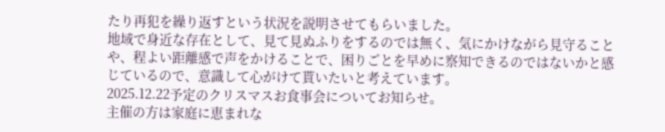たり再犯を繰り返すという状況を説明させてもらいました。
地域で身近な存在として、見て見ぬふりをするのでは無く、気にかけながら見守ることや、程よい距離感で声をかけることで、困りごとを早めに察知できるのではないかと感じているので、意識して心がけて貰いたいと考えています。
2025.12.22予定のクリスマスお食事会についてお知らせ。
主催の方は家庭に恵まれな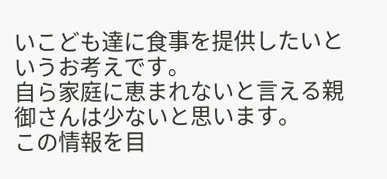いこども達に食事を提供したいというお考えです。
自ら家庭に恵まれないと言える親御さんは少ないと思います。
この情報を目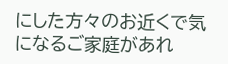にした方々のお近くで気になるご家庭があれ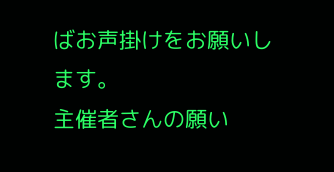ばお声掛けをお願いします。
主催者さんの願い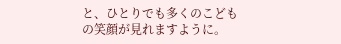と、ひとりでも多くのこどもの笑顔が見れますように。